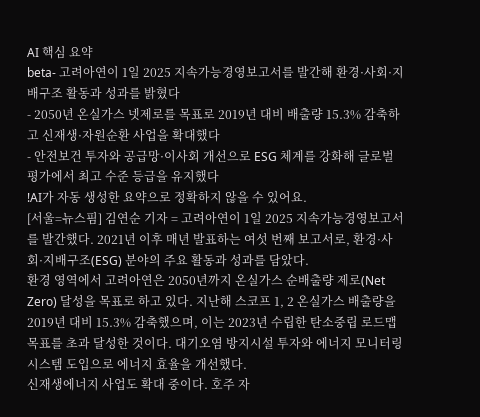AI 핵심 요약
beta- 고려아연이 1일 2025 지속가능경영보고서를 발간해 환경·사회·지배구조 활동과 성과를 밝혔다
- 2050년 온실가스 넷제로를 목표로 2019년 대비 배출량 15.3% 감축하고 신재생·자원순환 사업을 확대했다
- 안전보건 투자와 공급망·이사회 개선으로 ESG 체계를 강화해 글로벌 평가에서 최고 수준 등급을 유지했다
!AI가 자동 생성한 요약으로 정확하지 않을 수 있어요.
[서울=뉴스핌] 김연순 기자 = 고려아연이 1일 2025 지속가능경영보고서를 발간했다. 2021년 이후 매년 발표하는 여섯 번째 보고서로, 환경·사회·지배구조(ESG) 분야의 주요 활동과 성과를 담았다.
환경 영역에서 고려아연은 2050년까지 온실가스 순배출량 제로(Net Zero) 달성을 목표로 하고 있다. 지난해 스코프 1, 2 온실가스 배출량을 2019년 대비 15.3% 감축했으며, 이는 2023년 수립한 탄소중립 로드맵 목표를 초과 달성한 것이다. 대기오염 방지시설 투자와 에너지 모니터링 시스템 도입으로 에너지 효율을 개선했다.
신재생에너지 사업도 확대 중이다. 호주 자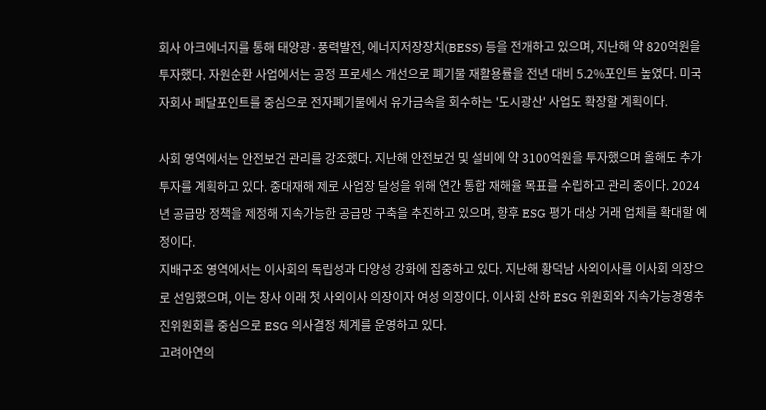회사 아크에너지를 통해 태양광·풍력발전, 에너지저장장치(BESS) 등을 전개하고 있으며, 지난해 약 820억원을 투자했다. 자원순환 사업에서는 공정 프로세스 개선으로 폐기물 재활용률을 전년 대비 5.2%포인트 높였다. 미국 자회사 페달포인트를 중심으로 전자폐기물에서 유가금속을 회수하는 '도시광산' 사업도 확장할 계획이다.

사회 영역에서는 안전보건 관리를 강조했다. 지난해 안전보건 및 설비에 약 3100억원을 투자했으며 올해도 추가 투자를 계획하고 있다. 중대재해 제로 사업장 달성을 위해 연간 통합 재해율 목표를 수립하고 관리 중이다. 2024년 공급망 정책을 제정해 지속가능한 공급망 구축을 추진하고 있으며, 향후 ESG 평가 대상 거래 업체를 확대할 예정이다.
지배구조 영역에서는 이사회의 독립성과 다양성 강화에 집중하고 있다. 지난해 황덕남 사외이사를 이사회 의장으로 선임했으며, 이는 창사 이래 첫 사외이사 의장이자 여성 의장이다. 이사회 산하 ESG 위원회와 지속가능경영추진위원회를 중심으로 ESG 의사결정 체계를 운영하고 있다.
고려아연의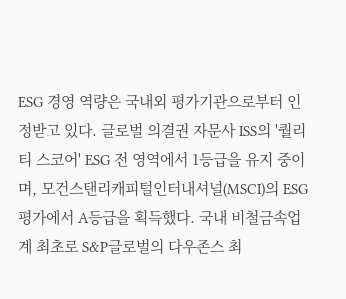ESG 경영 역량은 국내외 평가기관으로부터 인정받고 있다. 글로벌 의결권 자문사 ISS의 '퀄리티 스코어' ESG 전 영역에서 1등급을 유지 중이며, 모건스탠리캐피털인터내셔널(MSCI)의 ESG 평가에서 A등급을 획득했다. 국내 비철금속업계 최초로 S&P글로벌의 다우존스 최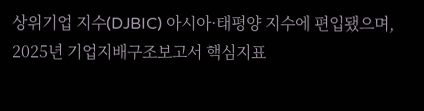상위기업 지수(DJBIC) 아시아·태평양 지수에 편입됐으며, 2025년 기업지배구조보고서 핵심지표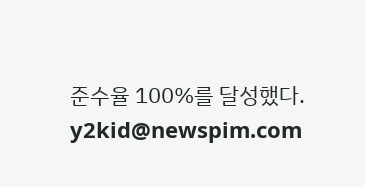준수율 100%를 달성했다.
y2kid@newspim.com